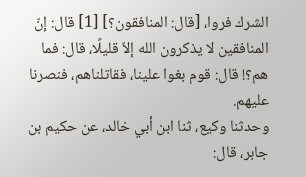الشرك فروا، [قال: المنافقون؟] [1] قال: إنّ المنافقين لا يذكرون الله إلاّ قليلًا، قال: فما هم؟! قال: قوم بغوا علينا، فقاتلناهم، فنصرنا عليهم.
وحدثنا وكيع، ثنا ابن أبي خالد، عن حكيم بن جابر، قال: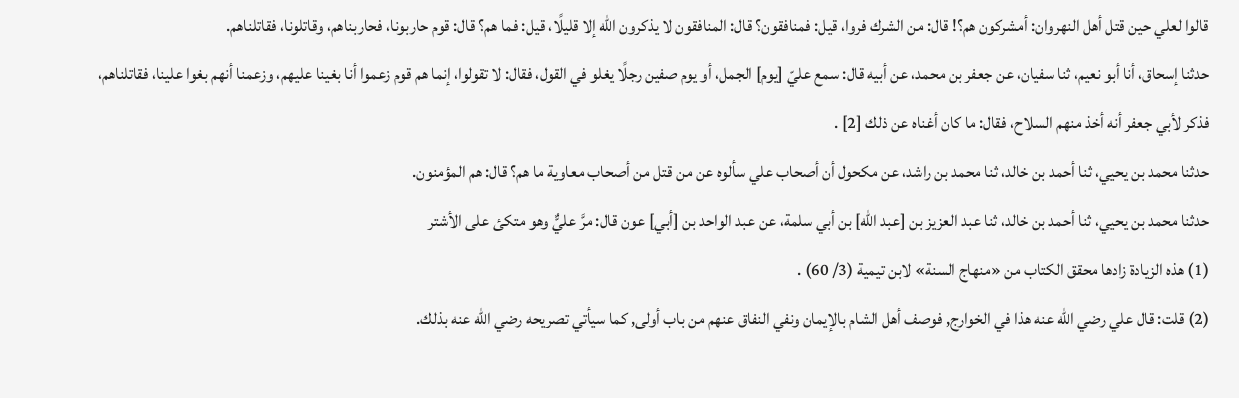قالوا لعلي حين قتل أهل النهروان: أمشركون هم؟! قال: من الشرك فروا، قيل: فمنافقون؟ قال: المنافقون لا يذكرون الله إلا قليلًا، قيل: فما هم؟ قال: قوم حاربونا، فحاربناهم، وقاتلونا، فقاتلناهم.
حدثنا إسحاق، أنا أبو نعيم، ثنا سفيان، عن جعفر بن محمد، عن أبيه قال: سمع عليّ [يوم] الجمل، أو يوم صفين رجلًا يغلو في القول، فقال: لا تقولوا، إنما هم قوم زعموا أنا بغينا عليهم، وزعمنا أنهم بغوا علينا، فقاتلناهم، فذكر لأبي جعفر أنه أخذ منهم السلاح، فقال: ما كان أغناه عن ذلك [2] .
حدثنا محمد بن يحيي، ثنا أحمد بن خالد، ثنا محمد بن راشد، عن مكحول أن أصحاب علي سألوه عن من قتل من أصحاب معاوية ما هم؟ قال: هم المؤمنون.
حدثنا محمد بن يحيي، ثنا أحمد بن خالد، ثنا عبد العزيز بن [عبد الله] بن أبي سلمة، عن عبد الواحد بن [أبي] عون قال: مرَّ عليٌّ وهو متكئ على الأشتر
(1) هذه الزيادة زادها محقق الكتاب من «منهاج السنة» لابن تيمية (3/ 60) .
(2) قلت: قال علي رضي الله عنه هذا في الخوارج, فوصف أهل الشام بالإيمان ونفي النفاق عنهم من باب أولى, كما سيأتي تصريحه رضي الله عنه بذلك.